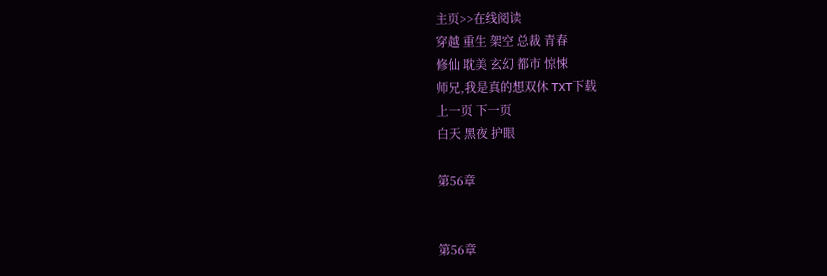主页>>在线阅读
穿越 重生 架空 总裁 青春
修仙 耽美 玄幻 都市 惊悚
师兄,我是真的想双休 TXT下载
上一页 下一页
白天 黑夜 护眼

第56章


第56章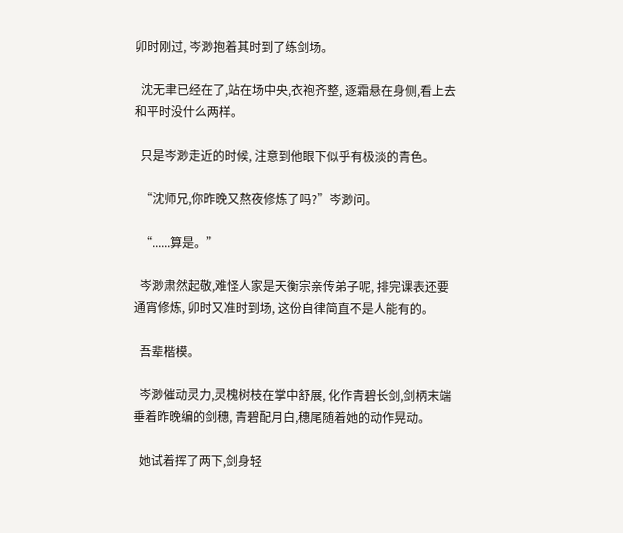卯时刚过, 岑渺抱着其时到了练剑场。

  沈无聿已经在了,站在场中央,衣袍齐整, 逐霜悬在身侧,看上去和平时没什么两样。

  只是岑渺走近的时候, 注意到他眼下似乎有极淡的青色。

  “沈师兄,你昨晚又熬夜修炼了吗?”岑渺问。

  “......算是。”

  岑渺肃然起敬,难怪人家是天衡宗亲传弟子呢, 排完课表还要通宵修炼, 卯时又准时到场, 这份自律简直不是人能有的。

  吾辈楷模。

  岑渺催动灵力,灵槐树枝在掌中舒展, 化作青碧长剑,剑柄末端垂着昨晚编的剑穗, 青碧配月白,穗尾随着她的动作晃动。

  她试着挥了两下,剑身轻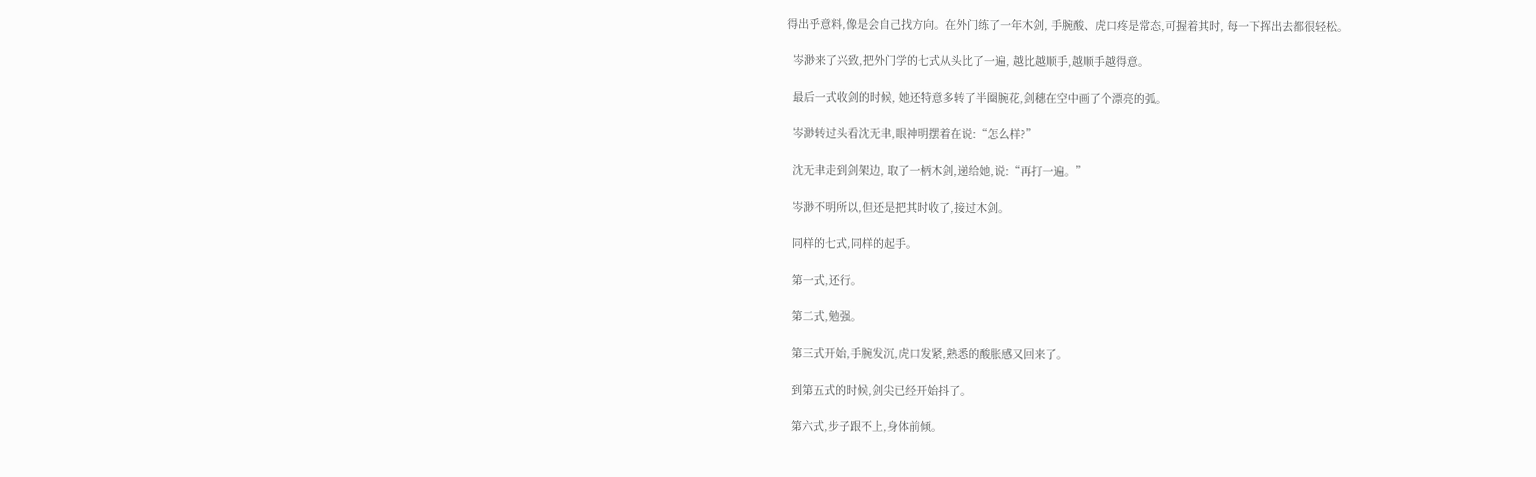得出乎意料,像是会自己找方向。在外门练了一年木剑, 手腕酸、虎口疼是常态,可握着其时, 每一下挥出去都很轻松。

  岑渺来了兴致,把外门学的七式从头比了一遍, 越比越顺手,越顺手越得意。

  最后一式收剑的时候, 她还特意多转了半圈腕花,剑穗在空中画了个漂亮的弧。

  岑渺转过头看沈无聿,眼神明摆着在说:“怎么样?”

  沈无聿走到剑架边, 取了一柄木剑,递给她,说:“再打一遍。”

  岑渺不明所以,但还是把其时收了,接过木剑。

  同样的七式,同样的起手。

  第一式,还行。

  第二式,勉强。

  第三式开始,手腕发沉,虎口发紧,熟悉的酸胀感又回来了。

  到第五式的时候,剑尖已经开始抖了。

  第六式,步子跟不上,身体前倾。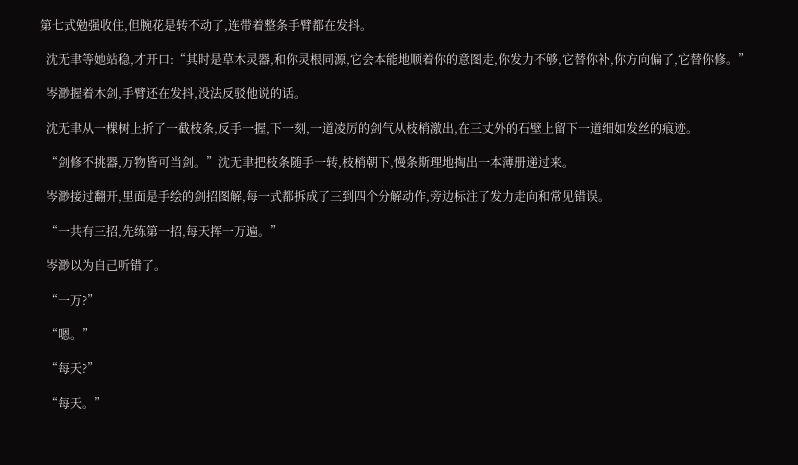第七式勉强收住,但腕花是转不动了,连带着整条手臂都在发抖。

  沈无聿等她站稳,才开口:“其时是草木灵器,和你灵根同源,它会本能地顺着你的意图走,你发力不够,它替你补,你方向偏了,它替你修。”

  岑渺握着木剑,手臂还在发抖,没法反驳他说的话。

  沈无聿从一棵树上折了一截枝条,反手一握,下一刻,一道凌厉的剑气从枝梢激出,在三丈外的石壁上留下一道细如发丝的痕迹。

  “剑修不挑器,万物皆可当剑。”沈无聿把枝条随手一转,枝梢朝下,慢条斯理地掏出一本薄册递过来。

  岑渺接过翻开,里面是手绘的剑招图解,每一式都拆成了三到四个分解动作,旁边标注了发力走向和常见错误。

  “一共有三招,先练第一招,每天挥一万遍。”

  岑渺以为自己听错了。

  “一万?”

  “嗯。”

  “每天?”

  “每天。”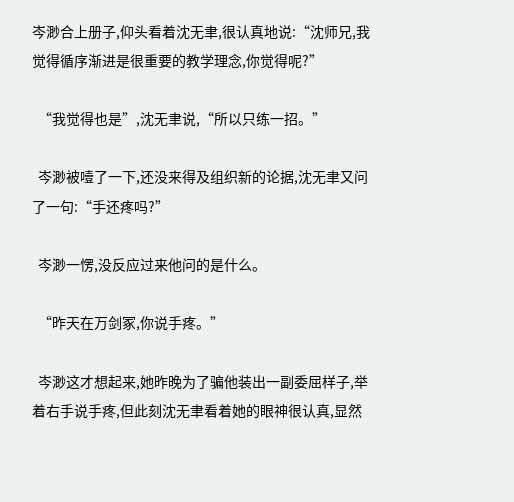岑渺合上册子,仰头看着沈无聿,很认真地说:“沈师兄,我觉得循序渐进是很重要的教学理念,你觉得呢?”

  “我觉得也是”,沈无聿说,“所以只练一招。”

  岑渺被噎了一下,还没来得及组织新的论据,沈无聿又问了一句:“手还疼吗?”

  岑渺一愣,没反应过来他问的是什么。

  “昨天在万剑冢,你说手疼。”

  岑渺这才想起来,她昨晚为了骗他装出一副委屈样子,举着右手说手疼,但此刻沈无聿看着她的眼神很认真,显然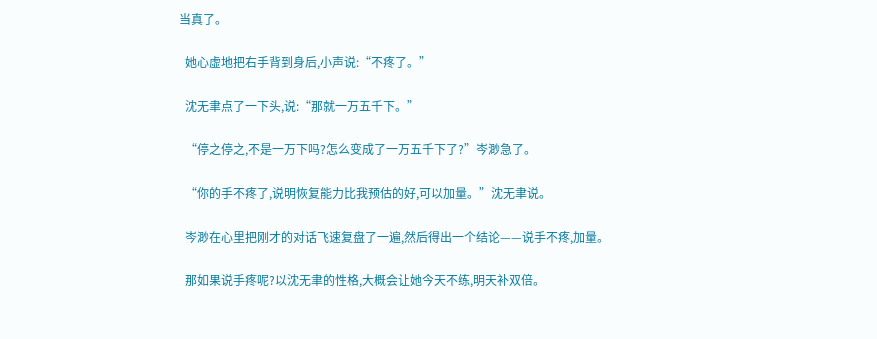当真了。

  她心虚地把右手背到身后,小声说:“不疼了。”

  沈无聿点了一下头,说:“那就一万五千下。”

  “停之停之,不是一万下吗?怎么变成了一万五千下了?”岑渺急了。

  “你的手不疼了,说明恢复能力比我预估的好,可以加量。”沈无聿说。

  岑渺在心里把刚才的对话飞速复盘了一遍,然后得出一个结论——说手不疼,加量。

  那如果说手疼呢?以沈无聿的性格,大概会让她今天不练,明天补双倍。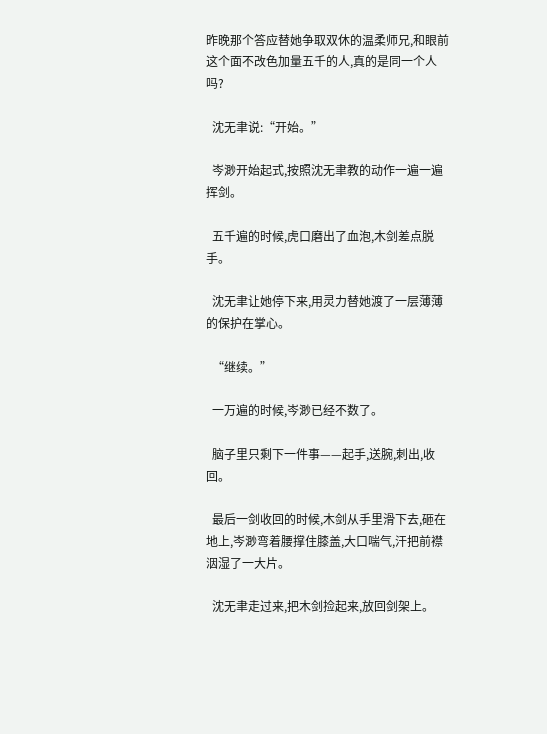昨晚那个答应替她争取双休的温柔师兄,和眼前这个面不改色加量五千的人,真的是同一个人吗?

  沈无聿说:“开始。”

  岑渺开始起式,按照沈无聿教的动作一遍一遍挥剑。

  五千遍的时候,虎口磨出了血泡,木剑差点脱手。

  沈无聿让她停下来,用灵力替她渡了一层薄薄的保护在掌心。

  “继续。”

  一万遍的时候,岑渺已经不数了。

  脑子里只剩下一件事——起手,送腕,刺出,收回。

  最后一剑收回的时候,木剑从手里滑下去,砸在地上,岑渺弯着腰撑住膝盖,大口喘气,汗把前襟洇湿了一大片。

  沈无聿走过来,把木剑捡起来,放回剑架上。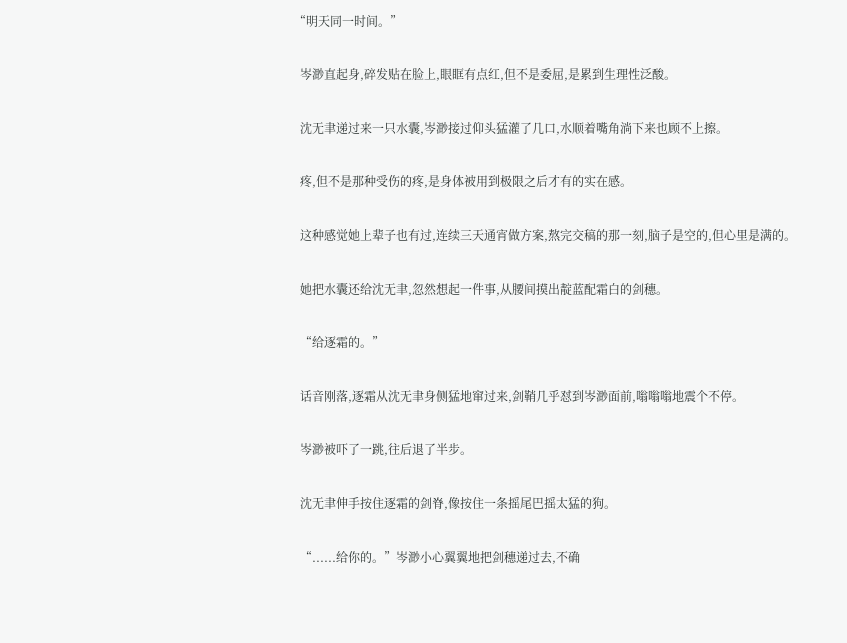“明天同一时间。”

  岑渺直起身,碎发贴在脸上,眼眶有点红,但不是委屈,是累到生理性泛酸。

  沈无聿递过来一只水囊,岑渺接过仰头猛灌了几口,水顺着嘴角淌下来也顾不上擦。

  疼,但不是那种受伤的疼,是身体被用到极限之后才有的实在感。

  这种感觉她上辈子也有过,连续三天通宵做方案,熬完交稿的那一刻,脑子是空的,但心里是满的。

  她把水囊还给沈无聿,忽然想起一件事,从腰间摸出靛蓝配霜白的剑穗。

  “给逐霜的。”

  话音刚落,逐霜从沈无聿身侧猛地窜过来,剑鞘几乎怼到岑渺面前,嗡嗡嗡地震个不停。

  岑渺被吓了一跳,往后退了半步。

  沈无聿伸手按住逐霜的剑脊,像按住一条摇尾巴摇太猛的狗。

  “......给你的。”岑渺小心翼翼地把剑穗递过去,不确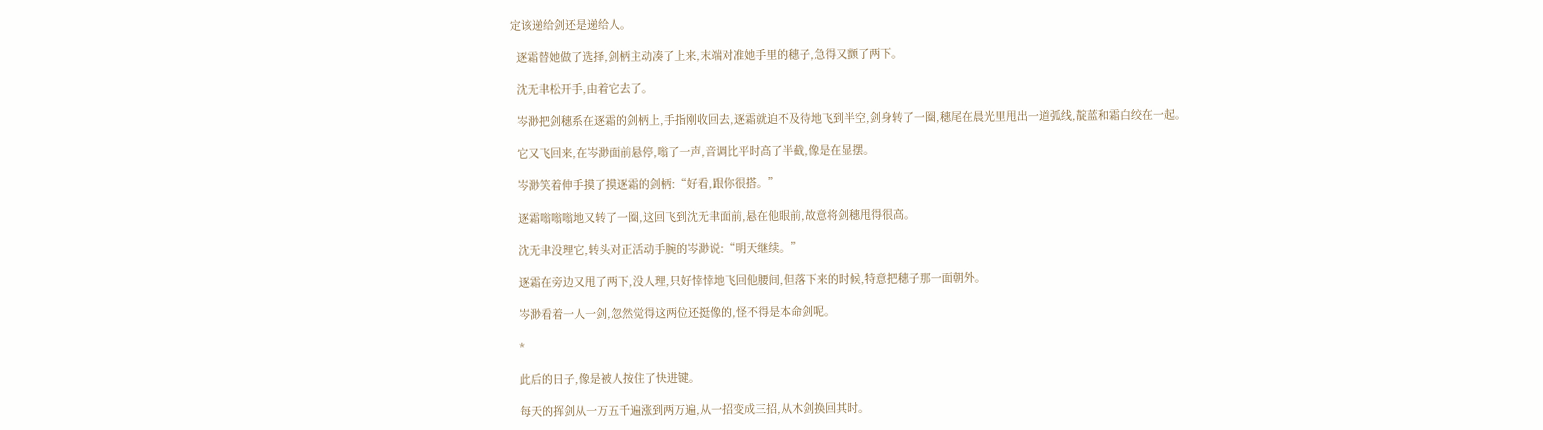定该递给剑还是递给人。

  逐霜替她做了选择,剑柄主动凑了上来,末端对准她手里的穗子,急得又颤了两下。

  沈无聿松开手,由着它去了。

  岑渺把剑穗系在逐霜的剑柄上,手指刚收回去,逐霜就迫不及待地飞到半空,剑身转了一圈,穗尾在晨光里甩出一道弧线,靛蓝和霜白绞在一起。

  它又飞回来,在岑渺面前悬停,嗡了一声,音调比平时高了半截,像是在显摆。

  岑渺笑着伸手摸了摸逐霜的剑柄:“好看,跟你很搭。”

  逐霜嗡嗡嗡地又转了一圈,这回飞到沈无聿面前,悬在他眼前,故意将剑穗甩得很高。

  沈无聿没理它,转头对正活动手腕的岑渺说:“明天继续。”

  逐霜在旁边又甩了两下,没人理,只好悻悻地飞回他腰间,但落下来的时候,特意把穗子那一面朝外。

  岑渺看着一人一剑,忽然觉得这两位还挺像的,怪不得是本命剑呢。

  *

  此后的日子,像是被人按住了快进键。

  每天的挥剑从一万五千遍涨到两万遍,从一招变成三招,从木剑换回其时。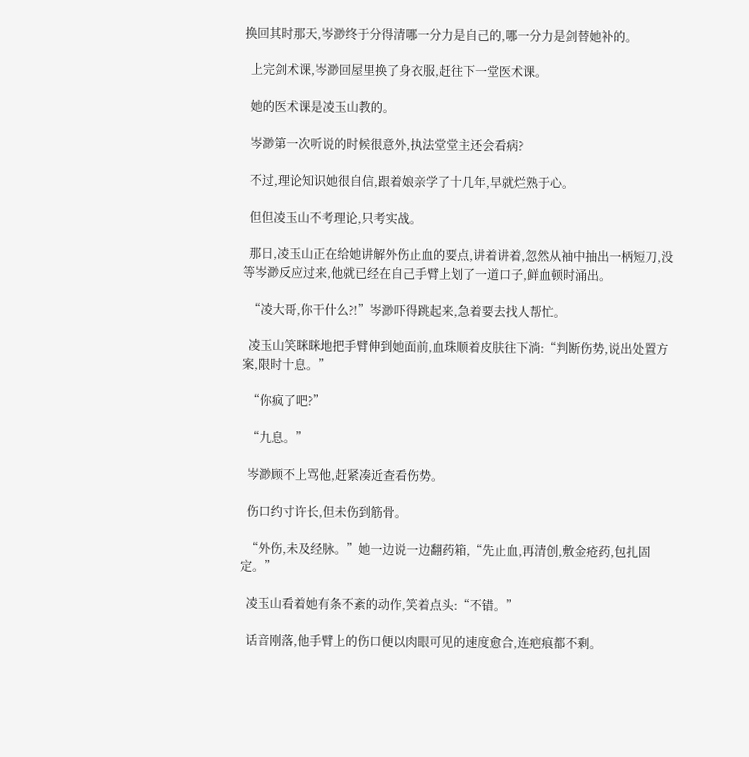换回其时那天,岑渺终于分得清哪一分力是自己的,哪一分力是剑替她补的。

  上完剑术课,岑渺回屋里换了身衣服,赶往下一堂医术课。

  她的医术课是凌玉山教的。

  岑渺第一次听说的时候很意外,执法堂堂主还会看病?

  不过,理论知识她很自信,跟着娘亲学了十几年,早就烂熟于心。

  但但凌玉山不考理论,只考实战。

  那日,凌玉山正在给她讲解外伤止血的要点,讲着讲着,忽然从袖中抽出一柄短刀,没等岑渺反应过来,他就已经在自己手臂上划了一道口子,鲜血顿时涌出。

  “凌大哥,你干什么?!”岑渺吓得跳起来,急着要去找人帮忙。

  凌玉山笑眯眯地把手臂伸到她面前,血珠顺着皮肤往下淌:“判断伤势,说出处置方案,限时十息。”

  “你疯了吧?”

  “九息。”

  岑渺顾不上骂他,赶紧凑近查看伤势。

  伤口约寸许长,但未伤到筋骨。

  “外伤,未及经脉。”她一边说一边翻药箱,“先止血,再清创,敷金疮药,包扎固定。”

  凌玉山看着她有条不紊的动作,笑着点头:“不错。”

  话音刚落,他手臂上的伤口便以肉眼可见的速度愈合,连疤痕都不剩。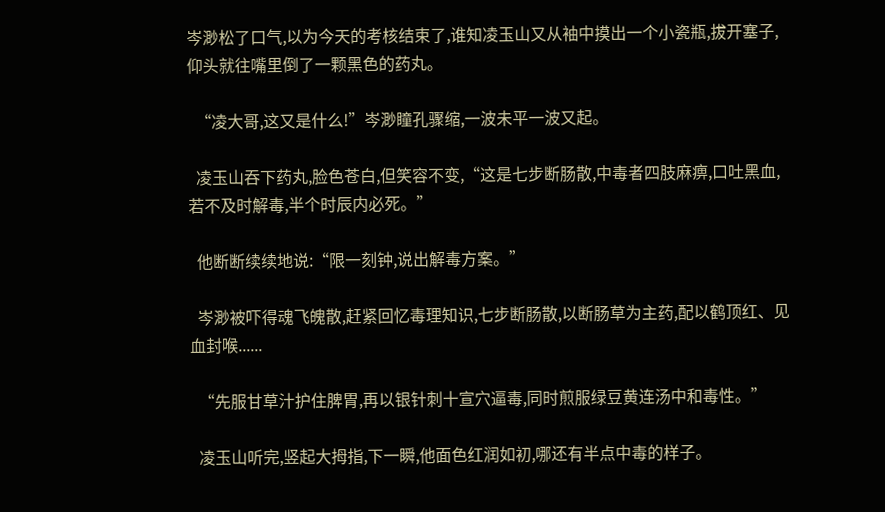岑渺松了口气,以为今天的考核结束了,谁知凌玉山又从袖中摸出一个小瓷瓶,拔开塞子,仰头就往嘴里倒了一颗黑色的药丸。

  “凌大哥,这又是什么!”岑渺瞳孔骤缩,一波未平一波又起。

  凌玉山吞下药丸,脸色苍白,但笑容不变,“这是七步断肠散,中毒者四肢麻痹,口吐黑血,若不及时解毒,半个时辰内必死。”

  他断断续续地说:“限一刻钟,说出解毒方案。”

  岑渺被吓得魂飞魄散,赶紧回忆毒理知识,七步断肠散,以断肠草为主药,配以鹤顶红、见血封喉......

  “先服甘草汁护住脾胃,再以银针刺十宣穴逼毒,同时煎服绿豆黄连汤中和毒性。”

  凌玉山听完,竖起大拇指,下一瞬,他面色红润如初,哪还有半点中毒的样子。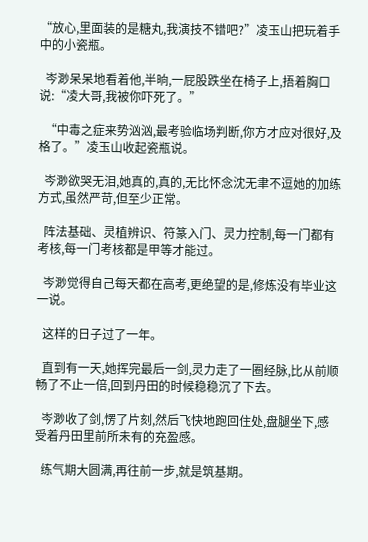“放心,里面装的是糖丸,我演技不错吧?”凌玉山把玩着手中的小瓷瓶。

  岑渺呆呆地看着他,半晌,一屁股跌坐在椅子上,捂着胸口说:“凌大哥,我被你吓死了。”

  “中毒之症来势汹汹,最考验临场判断,你方才应对很好,及格了。”凌玉山收起瓷瓶说。

  岑渺欲哭无泪,她真的,真的,无比怀念沈无聿不逗她的加练方式,虽然严苛,但至少正常。

  阵法基础、灵植辨识、符篆入门、灵力控制,每一门都有考核,每一门考核都是甲等才能过。

  岑渺觉得自己每天都在高考,更绝望的是,修炼没有毕业这一说。

  这样的日子过了一年。

  直到有一天,她挥完最后一剑,灵力走了一圈经脉,比从前顺畅了不止一倍,回到丹田的时候稳稳沉了下去。

  岑渺收了剑,愣了片刻,然后飞快地跑回住处,盘腿坐下,感受着丹田里前所未有的充盈感。

  练气期大圆满,再往前一步,就是筑基期。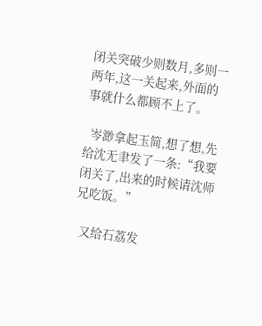闭关突破少则数月,多则一两年,这一关起来,外面的事就什么都顾不上了。

  岑渺拿起玉简,想了想,先给沈无聿发了一条:“我要闭关了,出来的时候请沈师兄吃饭。”

  又给石荔发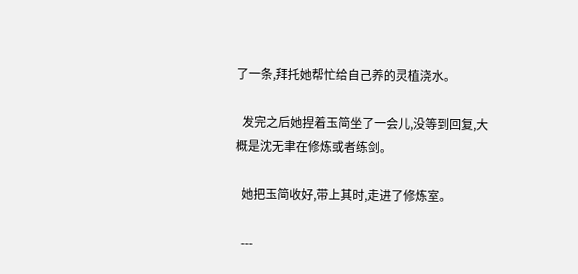了一条,拜托她帮忙给自己养的灵植浇水。

  发完之后她捏着玉简坐了一会儿,没等到回复,大概是沈无聿在修炼或者练剑。

  她把玉简收好,带上其时,走进了修炼室。

  ---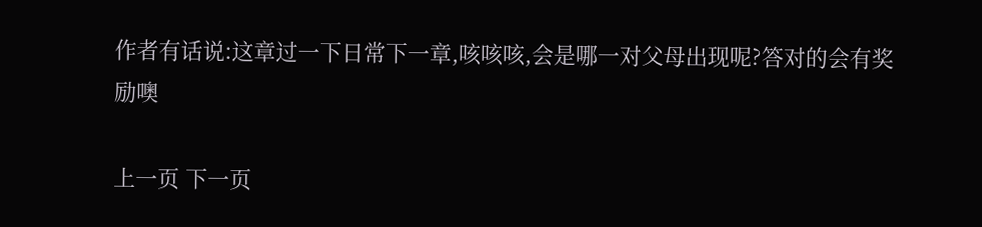作者有话说:这章过一下日常下一章,咳咳咳,会是哪一对父母出现呢?答对的会有奖励噢

上一页 下一页